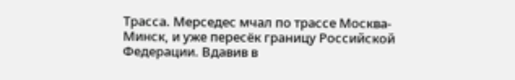Трасса. Мерседес мчал по трассе Москва-Минск, и уже пересёк границу Российской Федерации. Вдавив в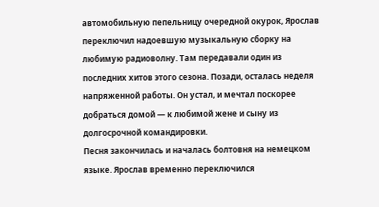автомобильную пепельницу очередной окурок, Ярослав переключил надоевшую музыкальную сборку на любимую радиоволну. Там передавали один из последних хитов этого сезона. Позади, осталась неделя напряженной работы. Он устал, и мечтал поскорее добраться домой — к любимой жене и сыну из долгосрочной командировки.
Песня закончилась и началась болтовня на немецком языке. Ярослав временно переключился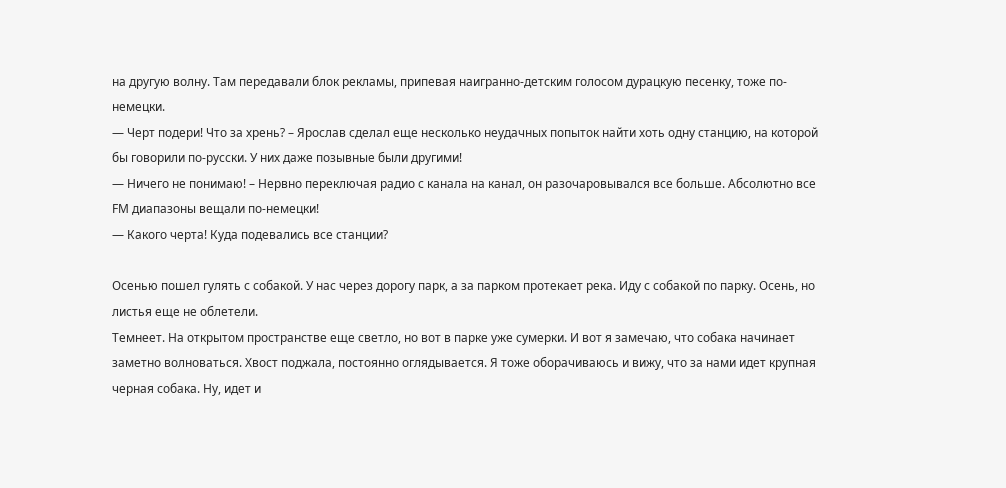на другую волну. Там передавали блок рекламы, припевая наигранно-детским голосом дурацкую песенку, тоже по-немецки.
— Черт подери! Что за хрень? – Ярослав сделал еще несколько неудачных попыток найти хоть одну станцию, на которой бы говорили по-русски. У них даже позывные были другими!
— Ничего не понимаю! – Нервно переключая радио с канала на канал, он разочаровывался все больше. Абсолютно все FM диапазоны вещали по-немецки!
— Какого черта! Куда подевались все станции?

Осенью пошел гулять с собакой. У нас через дорогу парк, а за парком протекает река. Иду с собакой по парку. Осень, но листья еще не облетели.
Темнеет. На открытом пространстве еще светло, но вот в парке уже сумерки. И вот я замечаю, что собака начинает заметно волноваться. Хвост поджала, постоянно оглядывается. Я тоже оборачиваюсь и вижу, что за нами идет крупная черная собака. Ну, идет и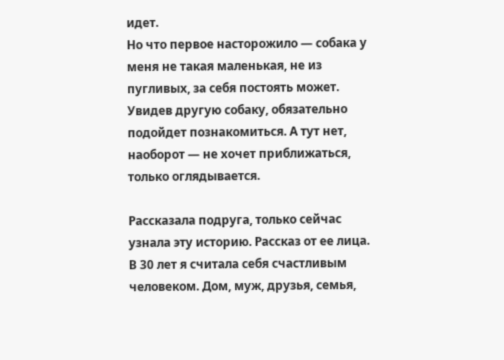идет.
Но что первое насторожило — собака у меня не такая маленькая, не из пугливых, за себя постоять может. Увидев другую собаку, обязательно подойдет познакомиться. А тут нет, наоборот — не хочет приближаться, только оглядывается.

Рассказала подруга, только сейчас узнала эту историю. Рассказ от ее лица.
В 30 лет я считала себя счастливым человеком. Дом, муж, друзья, семья,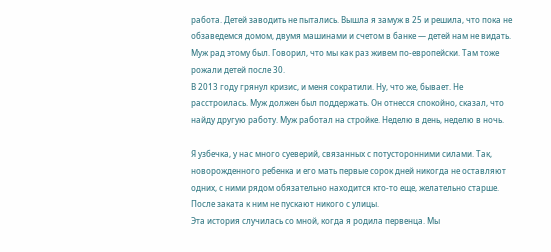работа. Детей заводить не пытались. Вышла я замуж в 25 и решила, что пока не обзаведемся домом, двумя машинами и счетом в банке — детей нам не видать. Муж рад этому был. Говорил, что мы как раз живем по-европейски. Там тоже рожали детей после 30.
В 2013 году грянул кризис, и меня сократили. Ну, что же, бывает. Не расстроилась. Муж должен был поддержать. Он отнесся спокойно, сказал, что найду другую работу. Муж работал на стройке. Неделю в день, неделю в ночь.

Я узбечка, у нас много суеверий, связанных с потусторонними силами. Так, новорожденного ребенка и его мать первые сорок дней никогда не оставляют одних, с ними рядом обязательно находится кто-то еще, желательно старше. После заката к ним не пускают никого с улицы.
Эта история случилась со мной, когда я родила первенца. Мы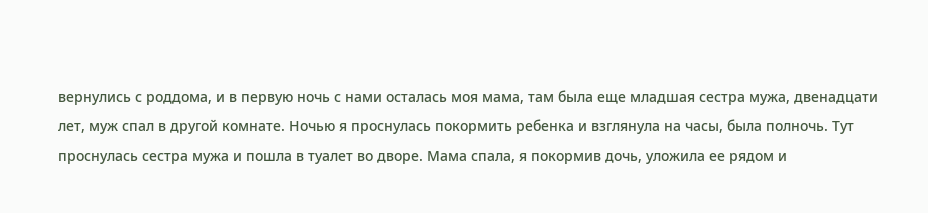вернулись с роддома, и в первую ночь с нами осталась моя мама, там была еще младшая сестра мужа, двенадцати лет, муж спал в другой комнате. Ночью я проснулась покормить ребенка и взглянула на часы, была полночь. Тут проснулась сестра мужа и пошла в туалет во дворе. Мама спала, я покормив дочь, уложила ее рядом и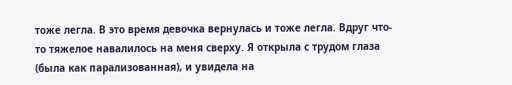тоже легла. В это время девочка вернулась и тоже легла. Вдруг что-то тяжелое навалилось на меня сверху. Я открыла с трудом глаза (была как парализованная), и увидела на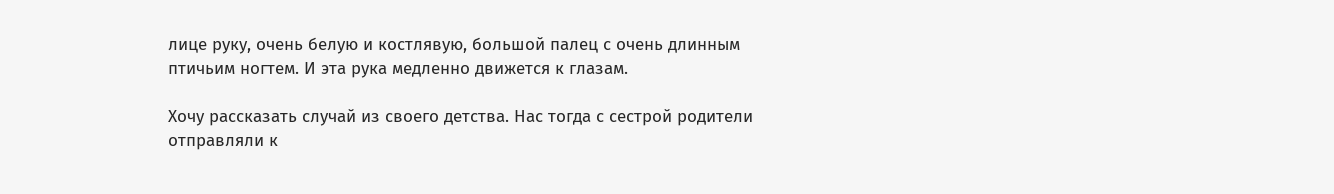лице руку, очень белую и костлявую, большой палец с очень длинным птичьим ногтем. И эта рука медленно движется к глазам.

Хочу рассказать случай из своего детства. Нас тогда с сестрой родители отправляли к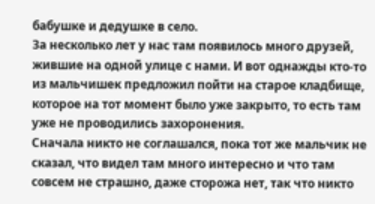бабушке и дедушке в село.
За несколько лет у нас там появилось много друзей, жившие на одной улице с нами. И вот однажды кто-то из мальчишек предложил пойти на старое кладбище, которое на тот момент было уже закрыто, то есть там уже не проводились захоронения.
Сначала никто не соглашался, пока тот же мальчик не сказал, что видел там много интересно и что там совсем не страшно, даже сторожа нет, так что никто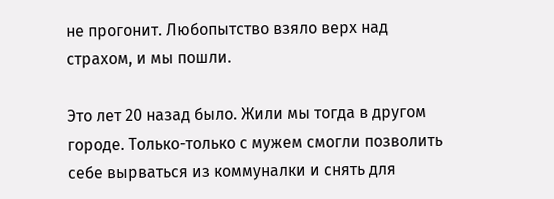не прогонит. Любопытство взяло верх над страхом, и мы пошли.

Это лет 20 назад было. Жили мы тогда в другом городе. Только-только с мужем смогли позволить себе вырваться из коммуналки и снять для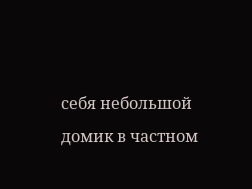себя небольшой домик в частном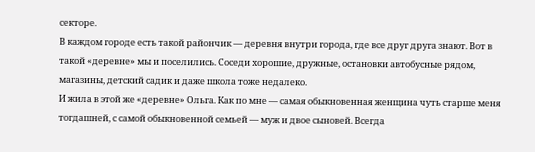секторе.
В каждом городе есть такой райончик — деревня внутри города, где все друг друга знают. Вот в такой «деревне» мы и поселились. Соседи хорошие, дружные, остановки автобусные рядом, магазины, детский садик и даже школа тоже недалеко.
И жила в этой же «деревне» Ольга. Как по мне — самая обыкновенная женщина чуть старше меня тогдашней, с самой обыкновенной семьей — муж и двое сыновей. Всегда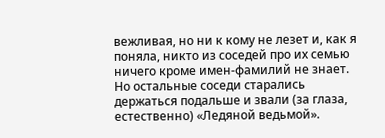вежливая, но ни к кому не лезет и, как я поняла, никто из соседей про их семью ничего кроме имен-фамилий не знает. Но остальные соседи старались держаться подальше и звали (за глаза, естественно) «Ледяной ведьмой».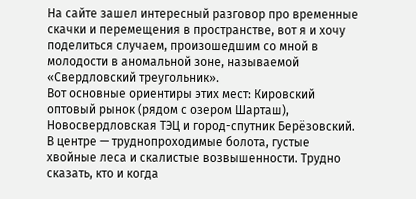На сайте зашел интересный разговор про временные скачки и перемещения в пространстве, вот я и хочу поделиться случаем, произошедшим со мной в молодости в аномальной зоне, называемой «Свердловский треугольник».
Вот основные ориентиры этих мест: Кировский оптовый рынок (рядом с озером Шарташ), Новосвердловская ТЭЦ и город-спутник Берёзовский. В центре — труднопроходимые болота, густые хвойные леса и скалистые возвышенности. Трудно сказать, кто и когда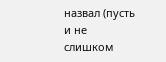назвал (пусть и не слишком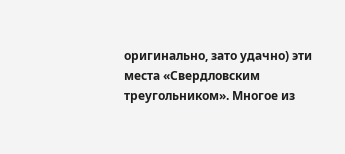оригинально, зато удачно) эти места «Свердловским треугольником». Многое из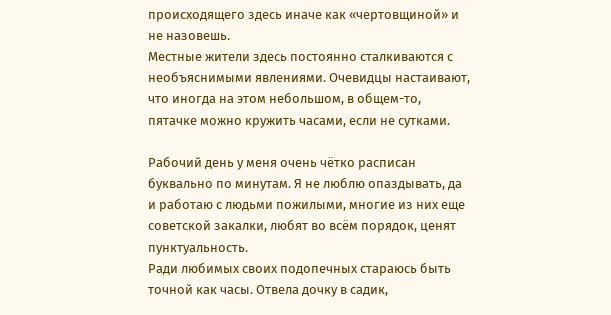происходящего здесь иначе как «чертовщиной» и не назовешь.
Местные жители здесь постоянно сталкиваются с необъяснимыми явлениями. Очевидцы настаивают, что иногда на этом небольшом, в общем-то, пятачке можно кружить часами, если не сутками.

Рабочий день у меня очень чётко расписан буквально по минутам. Я не люблю опаздывать, да и работаю с людьми пожилыми, многие из них еще советской закалки, любят во всём порядок, ценят пунктуальность.
Ради любимых своих подопечных стараюсь быть точной как часы. Отвела дочку в садик,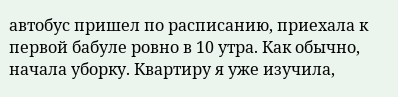автобус пришел по расписанию, приехала к первой бабуле ровно в 10 утра. Как обычно, начала уборку. Квартиру я уже изучила,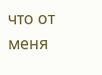что от меня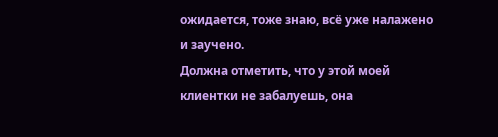ожидается, тоже знаю, всё уже налажено и заучено.
Должна отметить, что у этой моей клиентки не забалуешь, она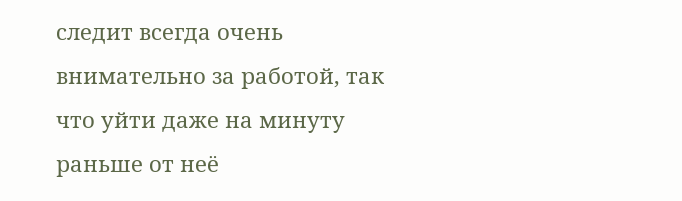следит всегда очень внимательно за работой, так что уйти даже на минуту раньше от неё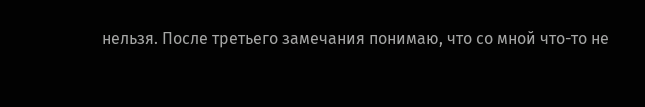нельзя. После третьего замечания понимаю, что со мной что-то не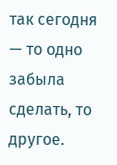так сегодня — то одно забыла сделать, то другое.